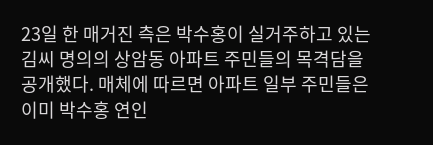23일 한 매거진 측은 박수홍이 실거주하고 있는 김씨 명의의 상암동 아파트 주민들의 목격담을 공개했다. 매체에 따르면 아파트 일부 주민들은 이미 박수홍 연인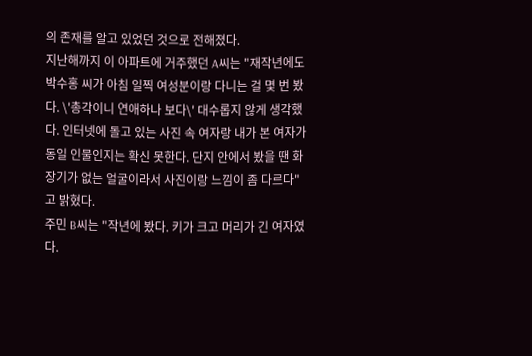의 존재를 알고 있었던 것으로 전해졌다.
지난해까지 이 아파트에 거주했던 A씨는 "재작년에도 박수홍 씨가 아침 일찍 여성분이랑 다니는 걸 몇 번 봤다. \'총각이니 연애하나 보다\' 대수롭지 않게 생각했다. 인터넷에 돌고 있는 사진 속 여자랑 내가 본 여자가 동일 인물인지는 확신 못한다. 단지 안에서 봤을 땐 화장기가 없는 얼굴이라서 사진이랑 느낌이 좀 다르다"고 밝혔다.
주민 B씨는 "작년에 봤다. 키가 크고 머리가 긴 여자였다.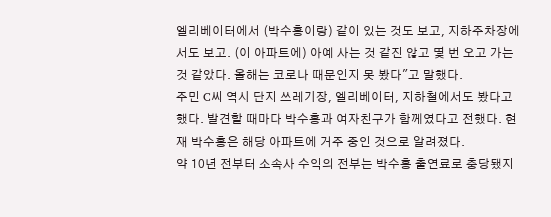엘리베이터에서 (박수홍이랑) 같이 있는 것도 보고, 지하주차장에서도 보고. (이 아파트에) 아예 사는 것 같진 않고 몇 번 오고 가는 것 같았다. 올해는 코로나 때문인지 못 봤다"고 말했다.
주민 C씨 역시 단지 쓰레기장, 엘리베이터, 지하철에서도 봤다고 했다. 발견할 때마다 박수홍과 여자친구가 함께였다고 전했다. 현재 박수홍은 해당 아파트에 거주 중인 것으로 알려졌다.
약 10년 전부터 소속사 수익의 전부는 박수홍 출연료로 충당됐지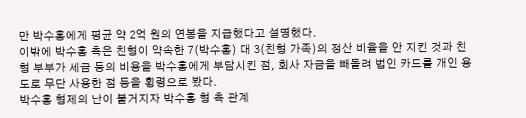만 박수홍에게 평균 약 2억 원의 연봉을 지급했다고 설명했다.
이밖에 박수홍 측은 친형이 약속한 7(박수홍) 대 3(친형 가족)의 정산 비율을 안 지킨 것과 친형 부부가 세금 등의 비용을 박수홍에게 부담시킨 점, 회사 자금을 빼돌려 법인 카드를 개인 용도로 무단 사용한 점 등을 횡령으로 봤다.
박수홍 형제의 난이 불거지자 박수홍 형 측 관계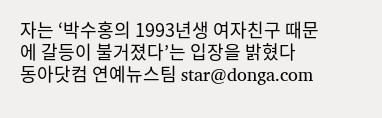자는 ‘박수홍의 1993년생 여자친구 때문에 갈등이 불거졌다’는 입장을 밝혔다
동아닷컴 연예뉴스팀 star@donga.com